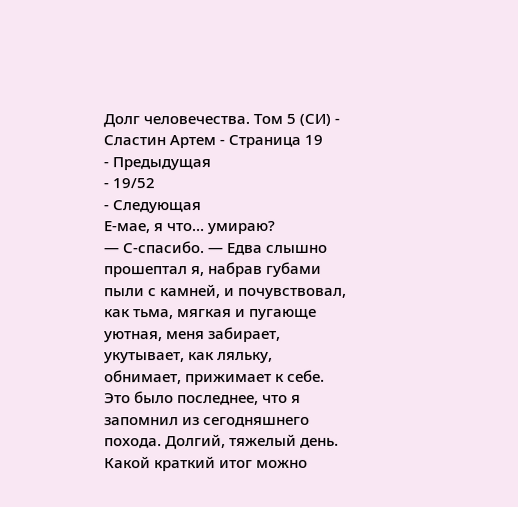Долг человечества. Том 5 (СИ) - Сластин Артем - Страница 19
- Предыдущая
- 19/52
- Следующая
Е-мае, я что… умираю?
— С-спасибо. — Едва слышно прошептал я, набрав губами пыли с камней, и почувствовал, как тьма, мягкая и пугающе уютная, меня забирает, укутывает, как ляльку, обнимает, прижимает к себе.
Это было последнее, что я запомнил из сегодняшнего похода. Долгий, тяжелый день. Какой краткий итог можно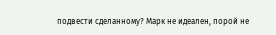подвести сделанному? Марк не идеален, порой не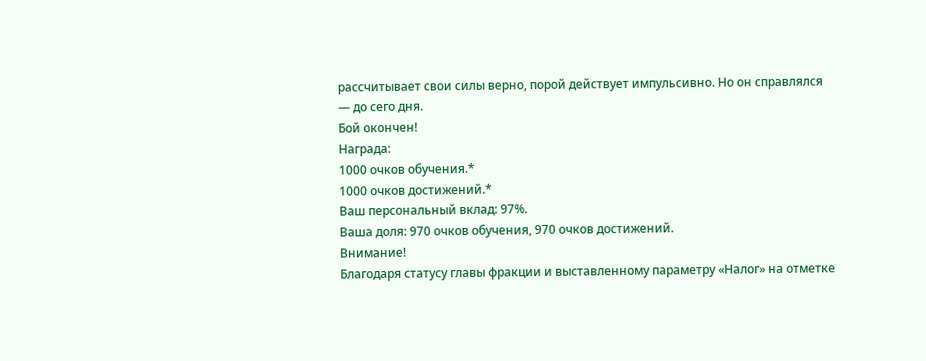рассчитывает свои силы верно, порой действует импульсивно. Но он справлялся — до сего дня.
Бой окончен!
Награда:
1000 очков обучения.*
1000 очков достижений.*
Ваш персональный вклад: 97%.
Ваша доля: 970 очков обучения, 970 очков достижений.
Внимание!
Благодаря статусу главы фракции и выставленному параметру «Налог» на отметке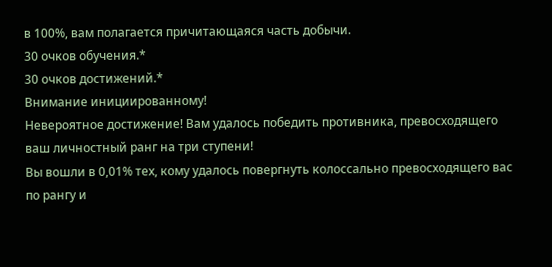в 100%, вам полагается причитающаяся часть добычи.
30 очков обучения.*
30 очков достижений.*
Внимание инициированному!
Невероятное достижение! Вам удалось победить противника, превосходящего ваш личностный ранг на три ступени!
Вы вошли в 0,01% тех, кому удалось повергнуть колоссально превосходящего вас по рангу и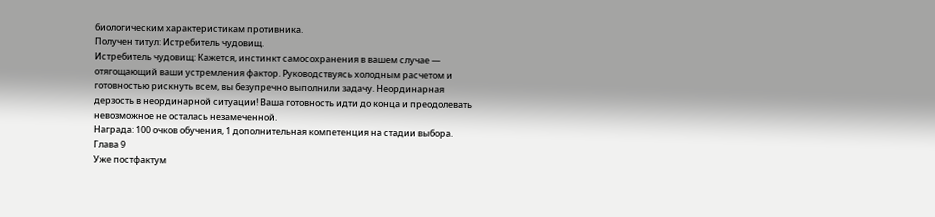биологическим характеристикам противника.
Получен титул: Истребитель чудовищ.
Истребитель чудовищ: Кажется, инстинкт самосохранения в вашем случае — отягощающий ваши устремления фактор. Руководствуясь холодным расчетом и готовностью рискнуть всем, вы безупречно выполнили задачу. Неординарная дерзость в неординарной ситуации! Ваша готовность идти до конца и преодолевать невозможное не осталась незамеченной.
Награда: 100 очков обучения, 1 дополнительная компетенция на стадии выбора.
Глава 9
Уже постфактум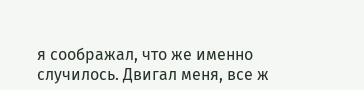я соображал, что же именно случилось. Двигал меня, все ж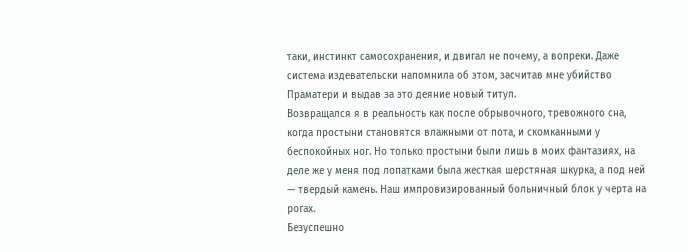таки, инстинкт самосохранения, и двигал не почему, а вопреки. Даже система издевательски напомнила об этом, засчитав мне убийство Праматери и выдав за это деяние новый титул.
Возвращался я в реальность как после обрывочного, тревожного сна, когда простыни становятся влажными от пота, и скомканными у беспокойных ног. Но только простыни были лишь в моих фантазиях, на деле же у меня под лопатками была жесткая шерстяная шкурка, а под ней — твердый камень. Наш импровизированный больничный блок у черта на рогах.
Безуспешно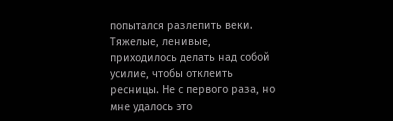попытался разлепить веки. Тяжелые, ленивые, приходилось делать над собой усилие, чтобы отклеить ресницы. Не с первого раза, но мне удалось это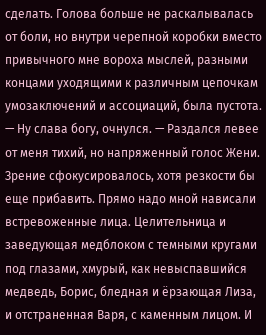сделать. Голова больше не раскалывалась от боли, но внутри черепной коробки вместо привычного мне вороха мыслей, разными концами уходящими к различным цепочкам умозаключений и ассоциаций, была пустота.
— Ну слава богу, очнулся. — Раздался левее от меня тихий, но напряженный голос Жени.
Зрение сфокусировалось, хотя резкости бы еще прибавить. Прямо надо мной нависали встревоженные лица. Целительница и заведующая медблоком с темными кругами под глазами, хмурый, как невыспавшийся медведь, Борис, бледная и ёрзающая Лиза, и отстраненная Варя, с каменным лицом. И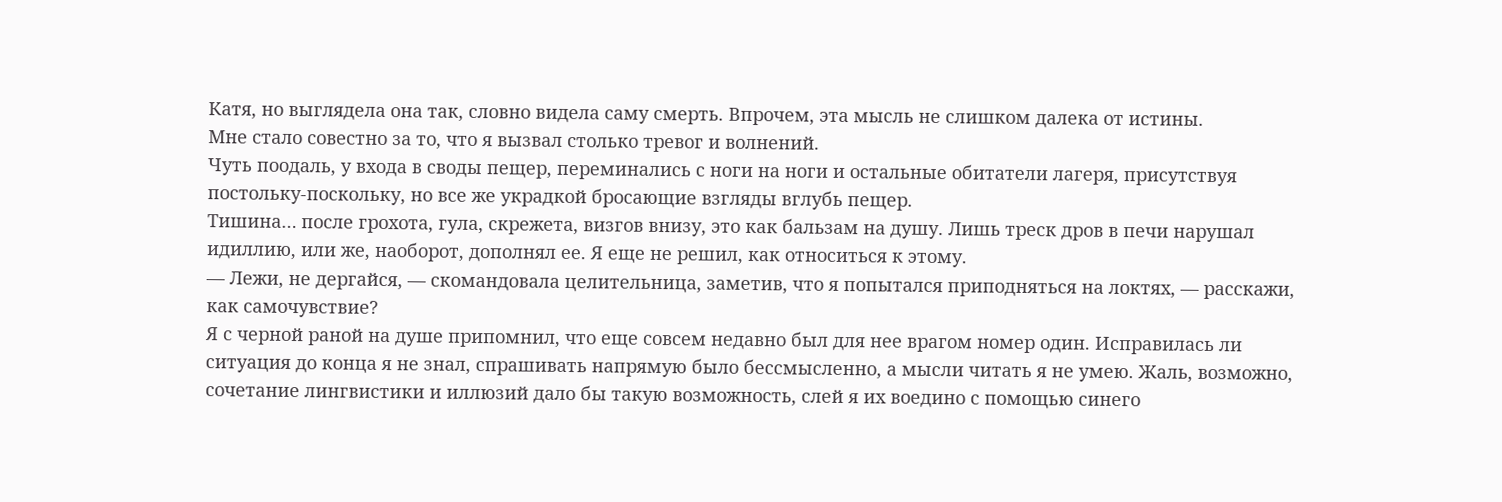Катя, но выглядела она так, словно видела саму смерть. Впрочем, эта мысль не слишком далека от истины.
Мне стало совестно за то, что я вызвал столько тревог и волнений.
Чуть поодаль, у входа в своды пещер, переминались с ноги на ноги и остальные обитатели лагеря, присутствуя постольку-поскольку, но все же украдкой бросающие взгляды вглубь пещер.
Тишина… после грохота, гула, скрежета, визгов внизу, это как бальзам на душу. Лишь треск дров в печи нарушал идиллию, или же, наоборот, дополнял ее. Я еще не решил, как относиться к этому.
— Лежи, не дергайся, — скомандовала целительница, заметив, что я попытался приподняться на локтях, — расскажи, как самочувствие?
Я с черной раной на душе припомнил, что еще совсем недавно был для нее врагом номер один. Исправилась ли ситуация до конца я не знал, спрашивать напрямую было бессмысленно, а мысли читать я не умею. Жаль, возможно, сочетание лингвистики и иллюзий дало бы такую возможность, слей я их воедино с помощью синего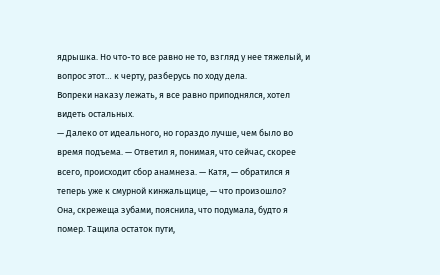ядрышка. Но что-то все равно не то, взгляд у нее тяжелый, и вопрос этот… к черту, разберусь по ходу дела.
Вопреки наказу лежать, я все равно приподнялся, хотел видеть остальных.
— Далеко от идеального, но гораздо лучше, чем было во время подъема. — Ответил я, понимая, что сейчас, скорее всего, происходит сбор анамнеза. — Катя, — обратился я теперь уже к смурной кинжальщице, — что произошло?
Она, скрежеща зубами, пояснила, что подумала, будто я помер. Тащила остаток пути,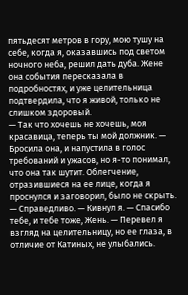пятьдесят метров в гору, мою тушу на себе, когда я, оказавшись под светом ночного неба, решил дать дуба. Жене она события пересказала в подробностях, и уже целительница подтвердила, что я живой, только не слишком здоровый.
— Так что хочешь не хочешь, моя красавица, теперь ты мой должник. — Бросила она, и напустила в голос требований и ужасов, но я-то понимал, что она так шутит. Облегчение, отразившиеся на ее лице, когда я проснулся и заговорил, было не скрыть.
— Справедливо. — Кивнул я. — Спасибо тебе, и тебе тоже, Жень. — Перевел я взгляд на целительницу, но ее глаза, в отличие от Катиных, не улыбались.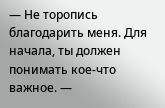— Не торопись благодарить меня. Для начала, ты должен понимать кое-что важное. —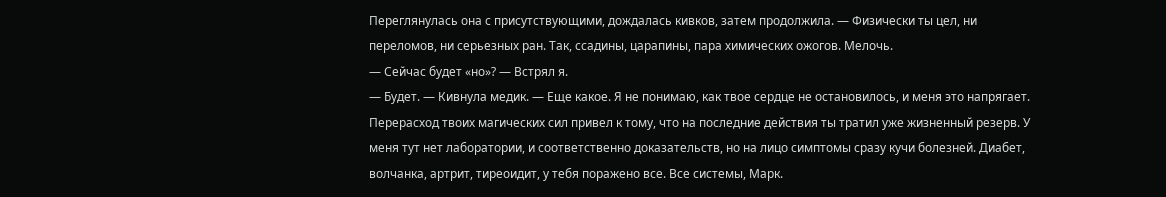Переглянулась она с присутствующими, дождалась кивков, затем продолжила. — Физически ты цел, ни переломов, ни серьезных ран. Так, ссадины, царапины, пара химических ожогов. Мелочь.
— Сейчас будет «но»? — Встрял я.
— Будет. — Кивнула медик. — Еще какое. Я не понимаю, как твое сердце не остановилось, и меня это напрягает. Перерасход твоих магических сил привел к тому, что на последние действия ты тратил уже жизненный резерв. У меня тут нет лаборатории, и соответственно доказательств, но на лицо симптомы сразу кучи болезней. Диабет, волчанка, артрит, тиреоидит, у тебя поражено все. Все системы, Марк.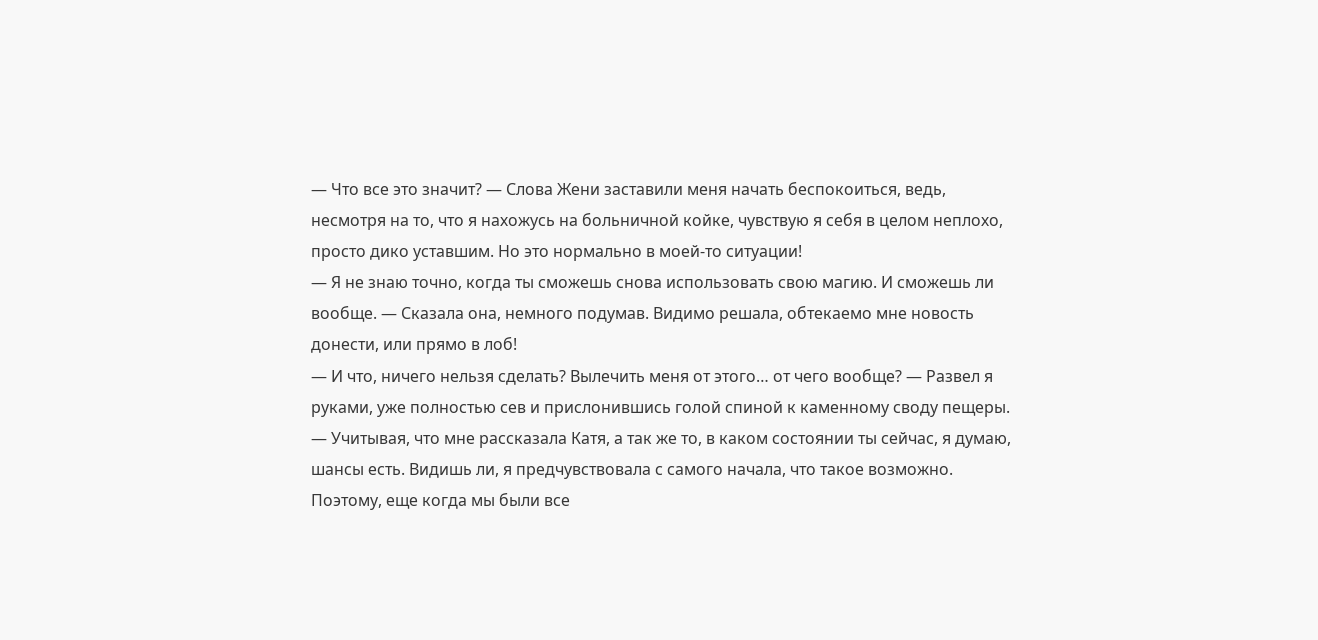— Что все это значит? — Слова Жени заставили меня начать беспокоиться, ведь, несмотря на то, что я нахожусь на больничной койке, чувствую я себя в целом неплохо, просто дико уставшим. Но это нормально в моей-то ситуации!
— Я не знаю точно, когда ты сможешь снова использовать свою магию. И сможешь ли вообще. — Сказала она, немного подумав. Видимо решала, обтекаемо мне новость донести, или прямо в лоб!
— И что, ничего нельзя сделать? Вылечить меня от этого… от чего вообще? — Развел я руками, уже полностью сев и прислонившись голой спиной к каменному своду пещеры.
— Учитывая, что мне рассказала Катя, а так же то, в каком состоянии ты сейчас, я думаю, шансы есть. Видишь ли, я предчувствовала с самого начала, что такое возможно. Поэтому, еще когда мы были все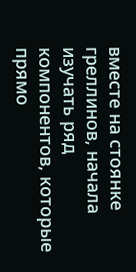вместе на стоянке греллинов, начала изучать ряд компонентов, которые прямо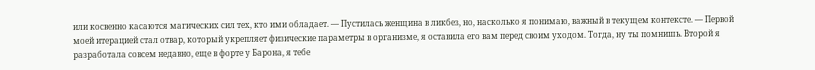или косвенно касаются магических сил тех, кто ими обладает. — Пустилась женщина в ликбез, но, насколько я понимаю, важный в текущем контексте. — Первой моей итерацией стал отвар, который укрепляет физические параметры в организме, я оставила его вам перед своим уходом. Тогда, ну ты помнишь. Второй я разработала совсем недавно, еще в форте у Барона, я тебе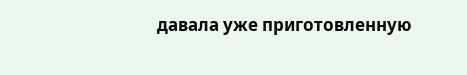давала уже приготовленную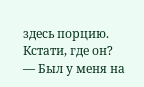здесь порцию. Кстати, где он?
— Был у меня на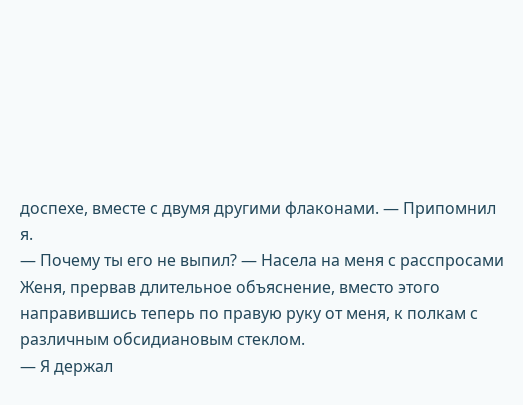доспехе, вместе с двумя другими флаконами. — Припомнил я.
— Почему ты его не выпил? — Насела на меня с расспросами Женя, прервав длительное объяснение, вместо этого направившись теперь по правую руку от меня, к полкам с различным обсидиановым стеклом.
— Я держал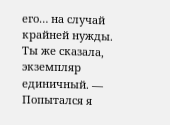его… на случай крайней нужды. Ты же сказала, экземпляр единичный. — Попытался я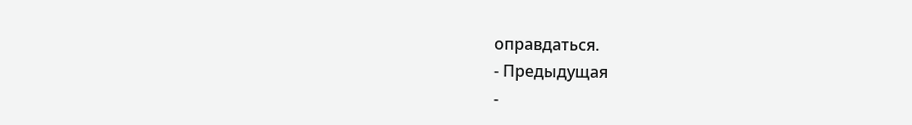оправдаться.
- Предыдущая
-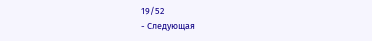19/52
- Следующая